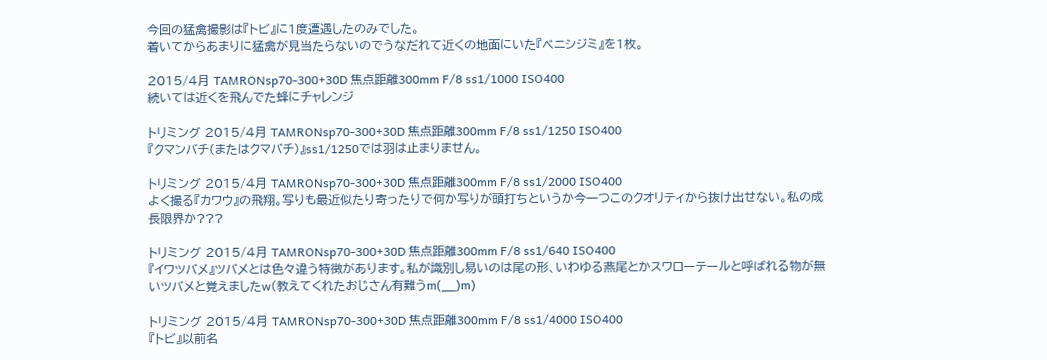今回の猛禽撮影は『トビ』に1度遭遇したのみでした。
着いてからあまりに猛禽が見当たらないのでうなだれて近くの地面にいた『ベニシジミ』を1枚。

2015/4月 TAMRONsp70-300+30D 焦点距離300mm F/8 ss1/1000 ISO400
続いては近くを飛んでた蜂にチャレンジ

トリミング 2015/4月 TAMRONsp70-300+30D 焦点距離300mm F/8 ss1/1250 ISO400
『クマンバチ(またはクマバチ)』ss1/1250では羽は止まりません。

トリミング 2015/4月 TAMRONsp70-300+30D 焦点距離300mm F/8 ss1/2000 ISO400
よく撮る『カワウ』の飛翔。写りも最近似たり寄ったりで何か写りが頭打ちというか今一つこのクオリティから抜け出せない。私の成長限界か???

トリミング 2015/4月 TAMRONsp70-300+30D 焦点距離300mm F/8 ss1/640 ISO400
『イワツバメ』ツバメとは色々違う特徴があります。私が識別し易いのは尾の形、いわゆる燕尾とかスワローテールと呼ばれる物が無いツバメと覚えましたw(教えてくれたおじさん有難うm(__)m)

トリミング 2015/4月 TAMRONsp70-300+30D 焦点距離300mm F/8 ss1/4000 ISO400
『トビ』以前名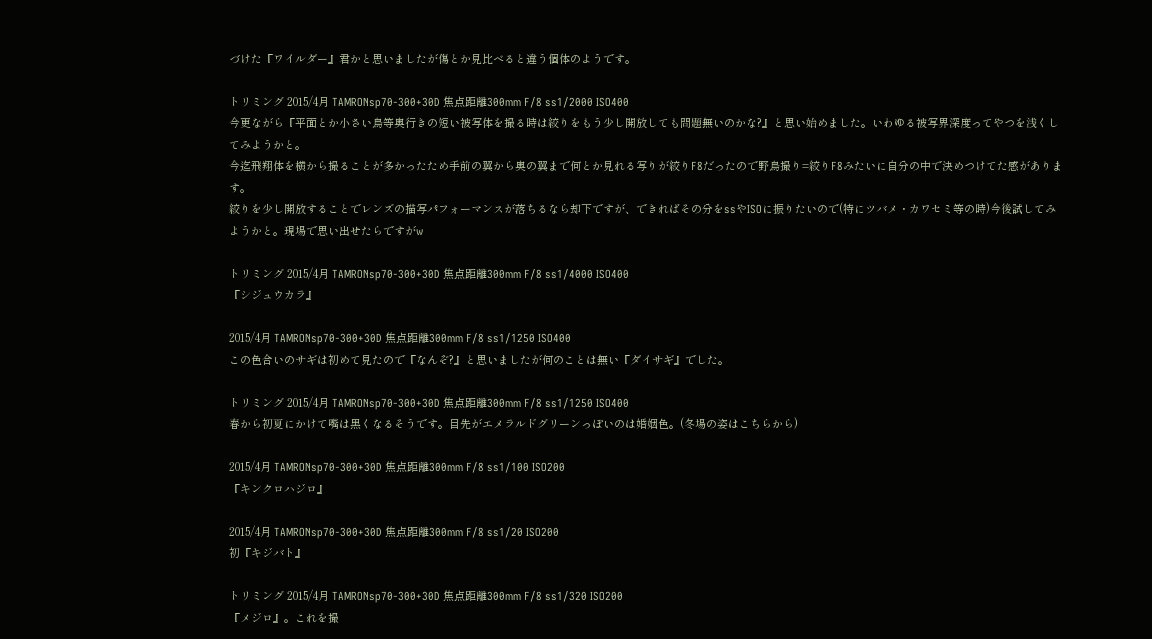づけた『ワイルダー』君かと思いましたが傷とか見比べると違う個体のようです。

トリミング 2015/4月 TAMRONsp70-300+30D 焦点距離300mm F/8 ss1/2000 ISO400
今更ながら『平面とか小さい鳥等奥行きの短い被写体を撮る時は絞りをもう少し開放しても問題無いのかな?』と思い始めました。いわゆる被写界深度ってやつを浅くしてみようかと。
今迄飛翔体を横から撮ることが多かったため手前の翼から奥の翼まで何とか見れる写りが絞りF8だったので野鳥撮り=絞りF8みたいに自分の中で決めつけてた感があります。
絞りを少し開放することでレンズの描写パフォーマンスが落ちるなら却下ですが、できればその分をssやISOに振りたいので(特にツバメ・カワセミ等の時)今後試してみようかと。現場で思い出せたらですがw

トリミング 2015/4月 TAMRONsp70-300+30D 焦点距離300mm F/8 ss1/4000 ISO400
『シジュウカラ』

2015/4月 TAMRONsp70-300+30D 焦点距離300mm F/8 ss1/1250 ISO400
この色合いのサギは初めて見たので『なんぞ?』と思いましたが何のことは無い『ダイサギ』でした。

トリミング 2015/4月 TAMRONsp70-300+30D 焦点距離300mm F/8 ss1/1250 ISO400
春から初夏にかけて嘴は黒くなるそうです。目先がエメラルドグリーンっぽいのは婚姻色。(冬場の姿はこちらから)

2015/4月 TAMRONsp70-300+30D 焦点距離300mm F/8 ss1/100 ISO200
『キンクロハジロ』

2015/4月 TAMRONsp70-300+30D 焦点距離300mm F/8 ss1/20 ISO200
初『キジバト』

トリミング 2015/4月 TAMRONsp70-300+30D 焦点距離300mm F/8 ss1/320 ISO200
『メジロ』。これを撮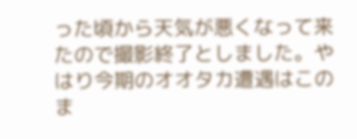った頃から天気が悪くなって来たので撮影終了としました。やはり今期のオオタカ遭遇はこのま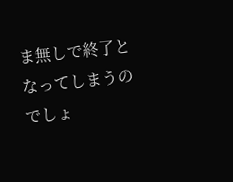ま無しで終了となってしまうのでしょ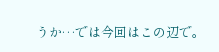うか…では今回はこの辺で。